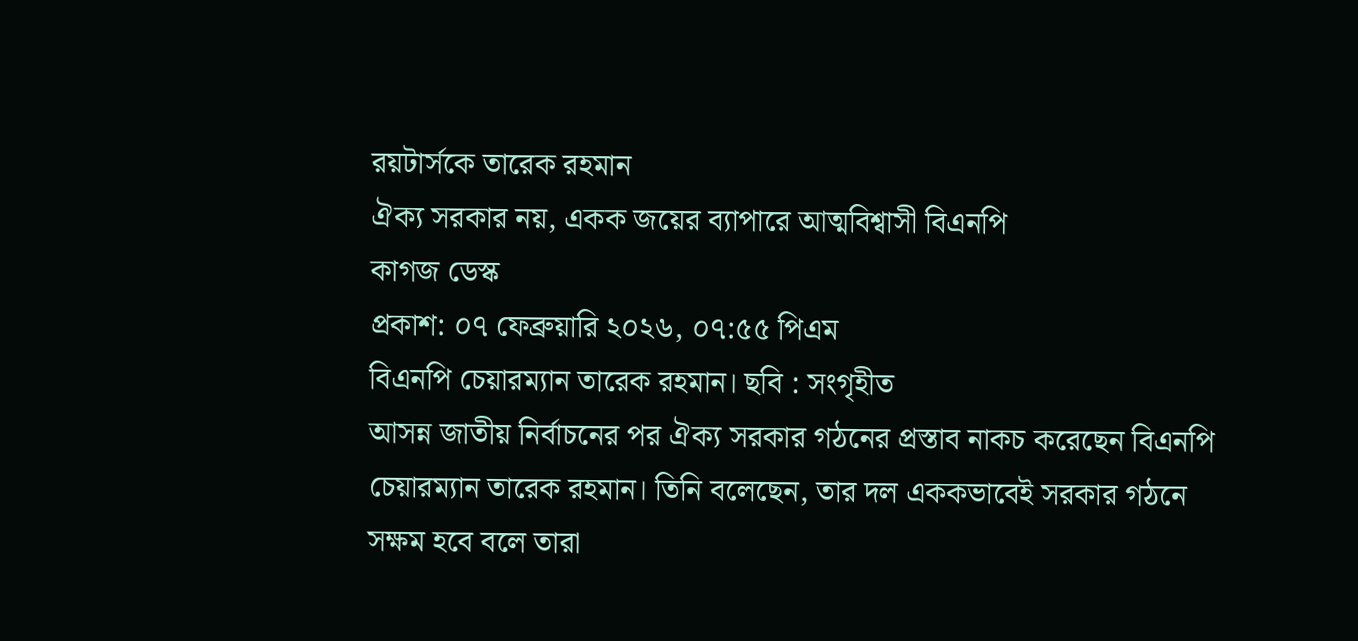রয়টার্সকে তারেক রহমান
ঐক্য সরকার নয়, একক জয়ের ব্যাপারে আত্মবিশ্বাসী বিএনপি
কাগজ ডেস্ক
প্রকাশ: ০৭ ফেব্রুয়ারি ২০২৬, ০৭:৫৫ পিএম
বিএনপি চেয়ারম্যান তারেক রহমান। ছবি : সংগৃহীত
আসন্ন জাতীয় নির্বাচনের পর ঐক্য সরকার গঠনের প্রস্তাব নাকচ করেছেন বিএনপি চেয়ারম্যান তারেক রহমান। তিনি বলেছেন, তার দল এককভাবেই সরকার গঠনে সক্ষম হবে বলে তারা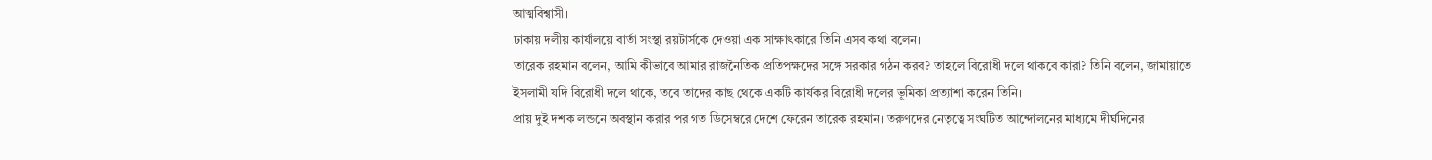আত্মবিশ্বাসী।
ঢাকায় দলীয় কার্যালয়ে বার্তা সংস্থা রয়টার্সকে দেওয়া এক সাক্ষাৎকারে তিনি এসব কথা বলেন।
তারেক রহমান বলেন, আমি কীভাবে আমার রাজনৈতিক প্রতিপক্ষদের সঙ্গে সরকার গঠন করব? তাহলে বিরোধী দলে থাকবে কারা? তিনি বলেন, জামায়াতে ইসলামী যদি বিরোধী দলে থাকে, তবে তাদের কাছ থেকে একটি কার্যকর বিরোধী দলের ভূমিকা প্রত্যাশা করেন তিনি।
প্রায় দুই দশক লন্ডনে অবস্থান করার পর গত ডিসেম্বরে দেশে ফেরেন তারেক রহমান। তরুণদের নেতৃত্বে সংঘটিত আন্দোলনের মাধ্যমে দীর্ঘদিনের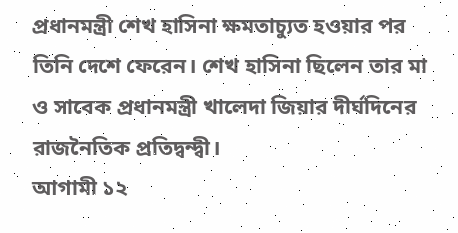প্রধানমন্ত্রী শেখ হাসিনা ক্ষমতাচ্যুত হওয়ার পর তিনি দেশে ফেরেন। শেখ হাসিনা ছিলেন তার মা ও সাবেক প্রধানমন্ত্রী খালেদা জিয়ার দীর্ঘদিনের রাজনৈতিক প্রতিদ্বন্দ্বী।
আগামী ১২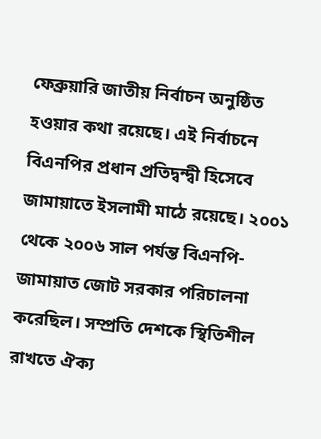ফেব্রুয়ারি জাতীয় নির্বাচন অনুষ্ঠিত হওয়ার কথা রয়েছে। এই নির্বাচনে বিএনপির প্রধান প্রতিদ্বন্দ্বী হিসেবে জামায়াতে ইসলামী মাঠে রয়েছে। ২০০১ থেকে ২০০৬ সাল পর্যন্ত বিএনপি-জামায়াত জোট সরকার পরিচালনা করেছিল। সম্প্রতি দেশকে স্থিতিশীল রাখতে ঐক্য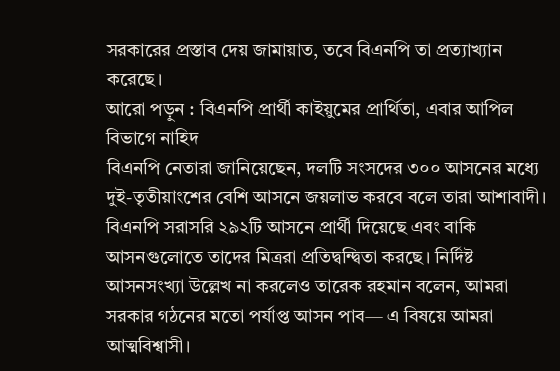সরকারের প্রস্তাব দেয় জামায়াত, তবে বিএনপি তা প্রত্যাখ্যান করেছে।
আরো পড়ুন : বিএনপি প্রার্থী কাইয়ুমের প্রার্থিতা, এবার আপিল বিভাগে নাহিদ
বিএনপি নেতারা জানিয়েছেন, দলটি সংসদের ৩০০ আসনের মধ্যে দুই-তৃতীয়াংশের বেশি আসনে জয়লাভ করবে বলে তারা আশাবাদী। বিএনপি সরাসরি ২৯২টি আসনে প্রার্থী দিয়েছে এবং বাকি আসনগুলোতে তাদের মিত্ররা প্রতিদ্বন্দ্বিতা করছে। নির্দিষ্ট আসনসংখ্যা উল্লেখ না করলেও তারেক রহমান বলেন, আমরা সরকার গঠনের মতো পর্যাপ্ত আসন পাব— এ বিষয়ে আমরা আত্মবিশ্বাসী।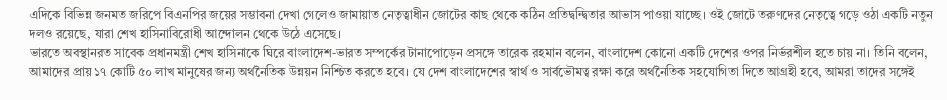এদিকে বিভিন্ন জনমত জরিপে বিএনপির জয়ের সম্ভাবনা দেখা গেলেও জামায়াত নেতৃত্বাধীন জোটের কাছ থেকে কঠিন প্রতিদ্বন্দ্বিতার আভাস পাওয়া যাচ্ছে। ওই জোটে তরুণদের নেতৃত্বে গড়ে ওঠা একটি নতুন দলও রয়েছে, যারা শেখ হাসিনাবিরোধী আন্দোলন থেকে উঠে এসেছে।
ভারতে অবস্থানরত সাবেক প্রধানমন্ত্রী শেখ হাসিনাকে ঘিরে বাংলাদেশ-ভারত সম্পর্কের টানাপোড়েন প্রসঙ্গে তারেক রহমান বলেন, বাংলাদেশ কোনো একটি দেশের ওপর নির্ভরশীল হতে চায় না। তিনি বলেন, আমাদের প্রায় ১৭ কোটি ৫০ লাখ মানুষের জন্য অর্থনৈতিক উন্নয়ন নিশ্চিত করতে হবে। যে দেশ বাংলাদেশের স্বার্থ ও সার্বভৌমত্ব রক্ষা করে অর্থনৈতিক সহযোগিতা দিতে আগ্রহী হবে, আমরা তাদের সঙ্গেই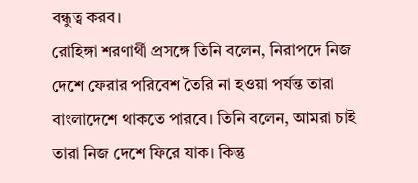বন্ধুত্ব করব।
রোহিঙ্গা শরণার্থী প্রসঙ্গে তিনি বলেন, নিরাপদে নিজ দেশে ফেরার পরিবেশ তৈরি না হওয়া পর্যন্ত তারা বাংলাদেশে থাকতে পারবে। তিনি বলেন, আমরা চাই তারা নিজ দেশে ফিরে যাক। কিন্তু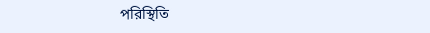পরিস্থিতি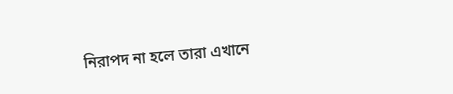নিরাপদ না হলে তারা এখানে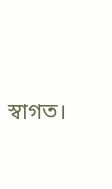স্বাগত।